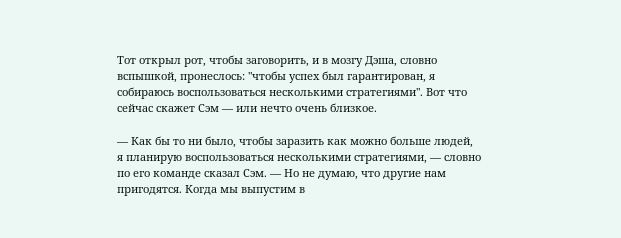Тот открыл рот, чтобы заговорить, и в мозгу Дэша, словно вспышкой, пронеслось: "чтобы успех был гарантирован, я собираюсь воспользоваться несколькими стратегиями". Вот что сейчас скажет Сэм — или нечто очень близкое.

— Как бы то ни было, чтобы заразить как можно больше людей, я планирую воспользоваться несколькими стратегиями, — словно по его команде сказал Сэм. — Но не думаю, что другие нам пригодятся. Когда мы выпустим в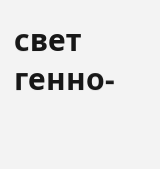свет генно-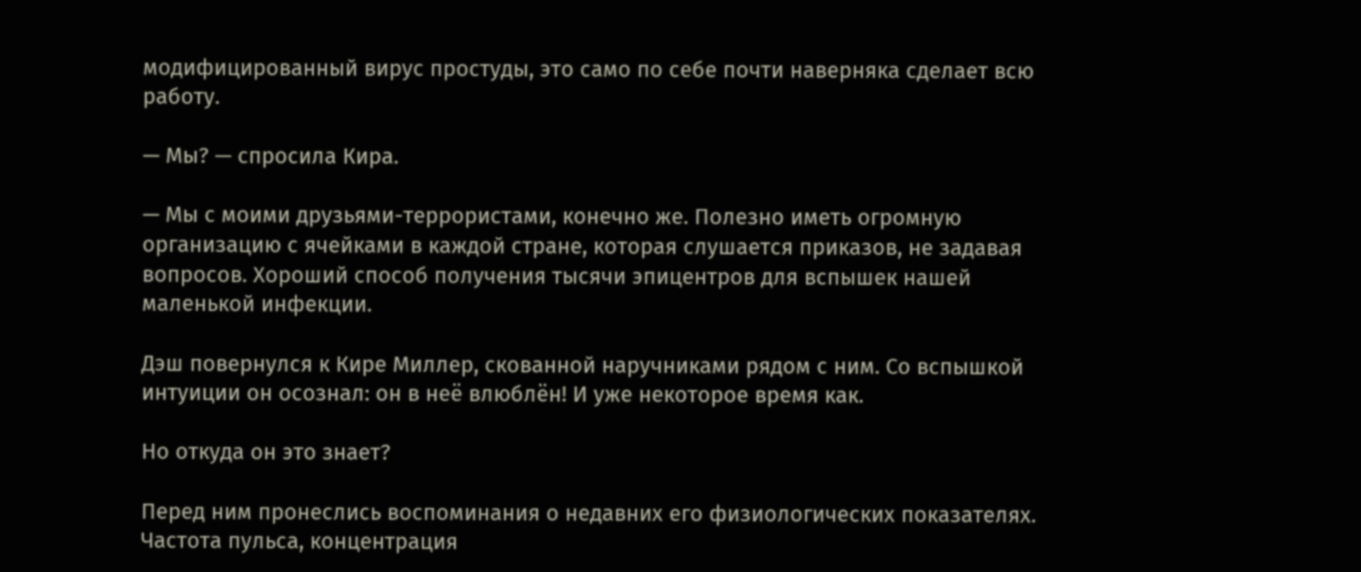модифицированный вирус простуды, это само по себе почти наверняка сделает всю работу.

— Мы? — спросила Кира.

— Мы с моими друзьями-террористами, конечно же. Полезно иметь огромную организацию с ячейками в каждой стране, которая слушается приказов, не задавая вопросов. Хороший способ получения тысячи эпицентров для вспышек нашей маленькой инфекции.

Дэш повернулся к Кире Миллер, скованной наручниками рядом с ним. Со вспышкой интуиции он осознал: он в неё влюблён! И уже некоторое время как.

Но откуда он это знает?

Перед ним пронеслись воспоминания о недавних его физиологических показателях. Частота пульса, концентрация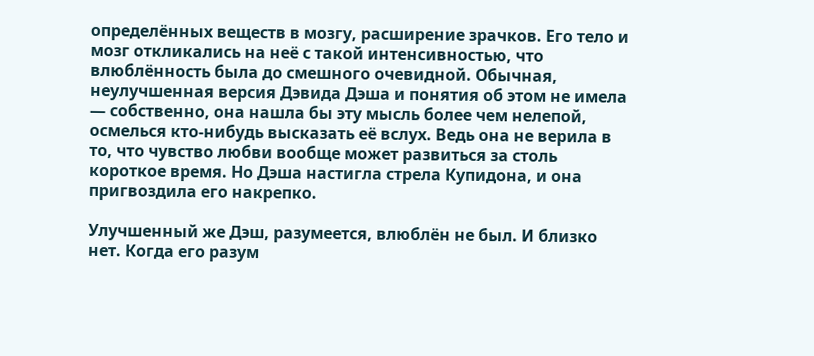определённых веществ в мозгу, расширение зрачков. Его тело и мозг откликались на неё с такой интенсивностью, что влюблённость была до смешного очевидной. Обычная, неулучшенная версия Дэвида Дэша и понятия об этом не имела — собственно, она нашла бы эту мысль более чем нелепой, осмелься кто-нибудь высказать её вслух. Ведь она не верила в то, что чувство любви вообще может развиться за столь короткое время. Но Дэша настигла стрела Купидона, и она пригвоздила его накрепко.

Улучшенный же Дэш, разумеется, влюблён не был. И близко нет. Когда его разум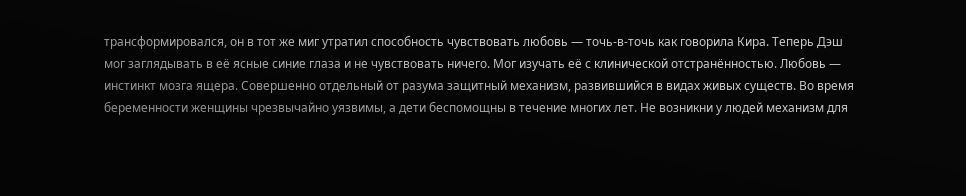трансформировался, он в тот же миг утратил способность чувствовать любовь — точь-в-точь как говорила Кира. Теперь Дэш мог заглядывать в её ясные синие глаза и не чувствовать ничего. Мог изучать её с клинической отстранённостью. Любовь — инстинкт мозга ящера. Совершенно отдельный от разума защитный механизм, развившийся в видах живых существ. Во время беременности женщины чрезвычайно уязвимы, а дети беспомощны в течение многих лет. Не возникни у людей механизм для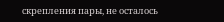скрепления пары, не осталось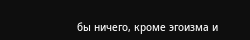бы ничего, кроме эгоизма и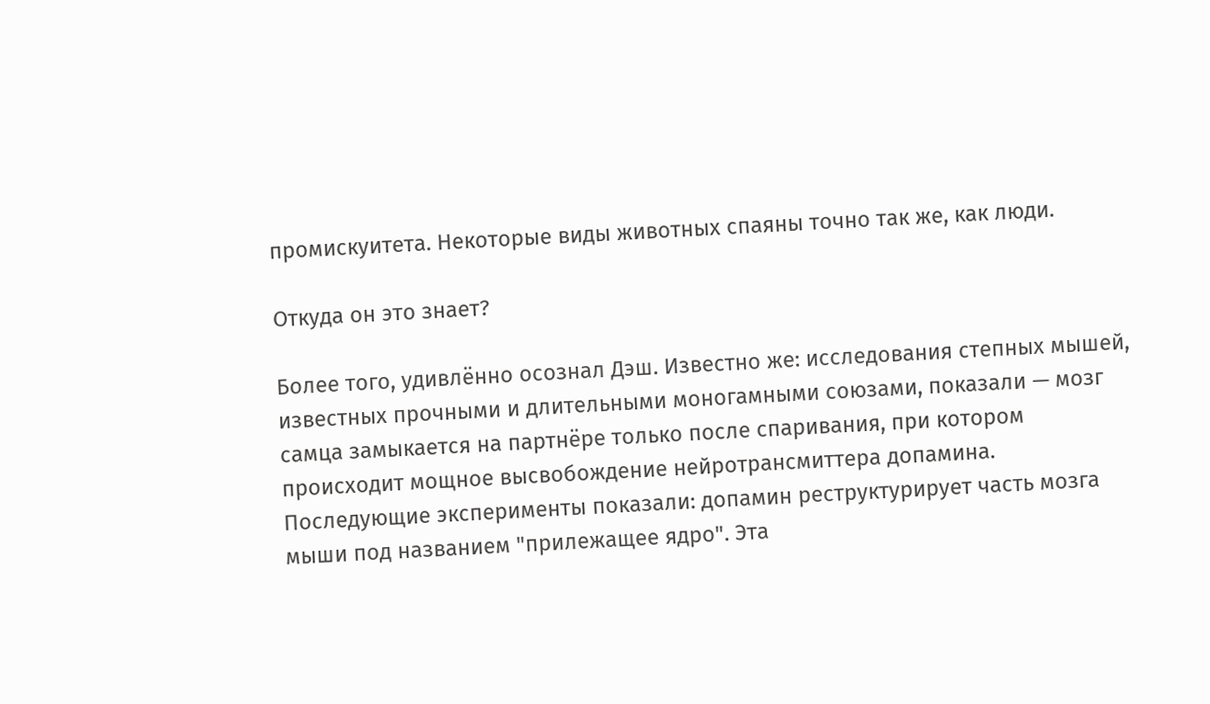промискуитета. Некоторые виды животных спаяны точно так же, как люди.

Откуда он это знает?

Более того, удивлённо осознал Дэш. Известно же: исследования степных мышей, известных прочными и длительными моногамными союзами, показали — мозг самца замыкается на партнёре только после спаривания, при котором происходит мощное высвобождение нейротрансмиттера допамина. Последующие эксперименты показали: допамин реструктурирует часть мозга мыши под названием "прилежащее ядро". Эта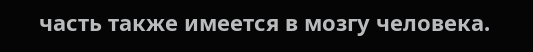часть также имеется в мозгу человека.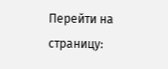Перейти на страницу: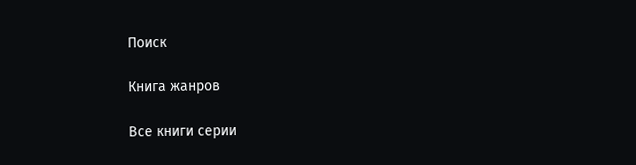Поиск

Книга жанров

Все книги серии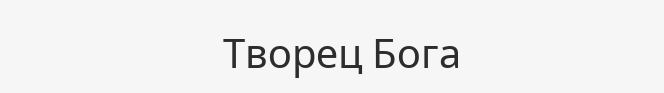Творец Бога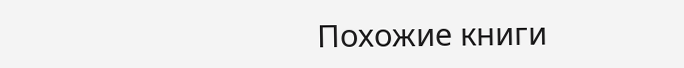Похожие книги